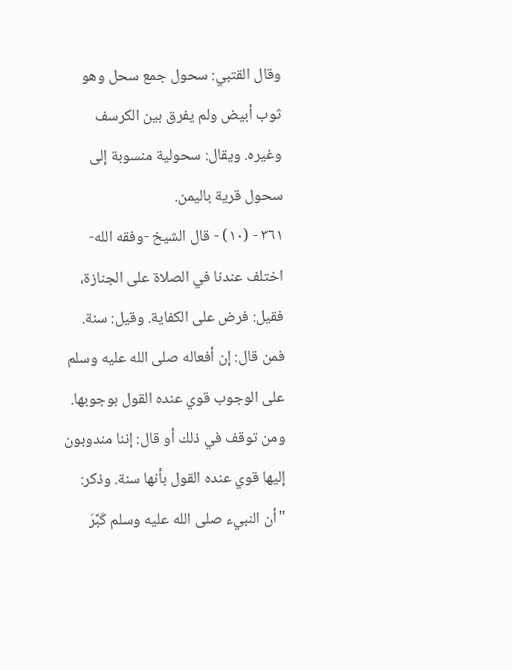وقال القتبي: سحول جمع سحل وهو ثوب أبيض ولم يفرق بين الكرسف وغيره. ويقال: سحولية منسوبة إلى سحول قرية باليمن.
٣٦١ - (١٠) - قال الشيخ -وفقه الله- اختلف عندنا في الصلاة على الجنازة، فقيل: فرض على الكفاية. وقيل: سنة. فمن قال: إن أفعاله صلى الله عليه وسلم على الوجوب قوي عنده القول بوجوبها. ومن توقف في ذلك أو قال: إننا مندوبون إليها قوي عنده القول بأنها سنة. وذكر: "أن النبيء صلى الله عليه وسلم كَبَّرَ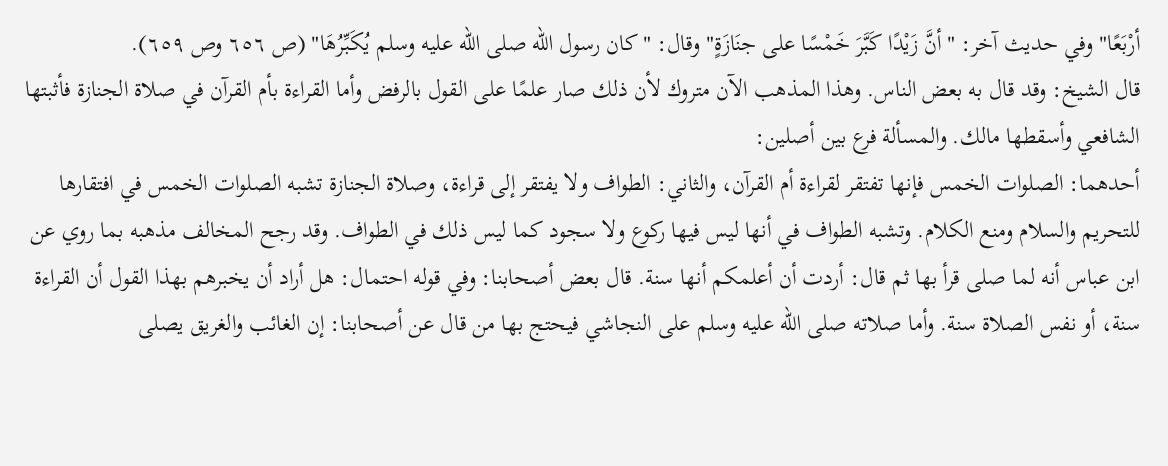أرْبَعًا" وفي حديث آخر: "أنَّ زَيْدًا كَبَّرَ خَمْسًا على جنَازَةٍ" وقال: "كان رسول الله صلى الله عليه وسلم يُكَبِّرُهَا" (ص ٦٥٦ وص ٦٥٩).
قال الشيخ: وقد قال به بعض الناس. وهذا المذهب الآن متروك لأن ذلك صار علمًا على القول بالرفض وأما القراءة بأم القرآن في صلاة الجنازة فأثبتها الشافعي وأسقطها مالك. والمسألة فرع بين أصلين:
أحدهما: الصلوات الخمس فإنها تفتقر لقراءة أم القرآن، والثاني: الطواف ولا يفتقر إلى قراءة، وصلاة الجنازة تشبه الصلوات الخمس في افتقارها للتحريم والسلام ومنع الكلام. وتشبه الطواف في أنها ليس فيها ركوع ولا سجود كما ليس ذلك في الطواف. وقد رجح المخالف مذهبه بما روي عن ابن عباس أنه لما صلى قرأ بها ثم قال: أردت أن أعلمكم أنها سنة. قال بعض أصحابنا: وفي قوله احتمال: هل أراد أن يخبرهم بهذا القول أن القراءة سنة، أو نفس الصلاة سنة. وأما صلاته صلى الله عليه وسلم على النجاشي فيحتج بها من قال عن أصحابنا: إن الغائب والغريق يصلى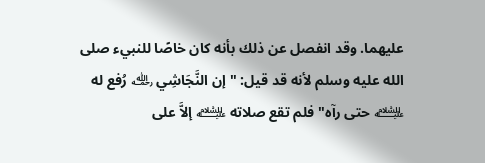عليهما. وقد انفصل عن ذلك بأنه كان خاصًا للنبيء صلى الله عليه وسلم لأنه قد قيل: "إن النَّجَاشِي ﵀ رُفع له ﵇ حتى رآه" فلم تقع صلاته ﵇ إلاَّ على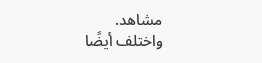مشاهد.
واختلف أيضًا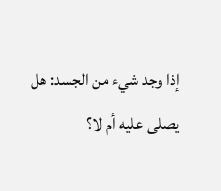إذا وجد شيء من الجسد: هل يصلى عليه أم لا؟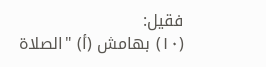فقيل:
(١٠) بهامش (أ) "الصلاة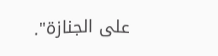على الجنازة".